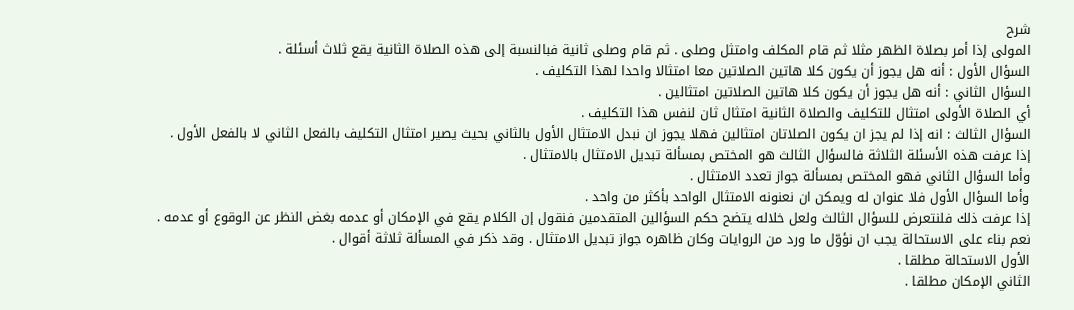شرح
المولى إذا أمر بصلاة الظهر مثلا ثم قام المكلف وامتثل وصلى . ثم قام وصلى ثانية فبالنسبة إلى هذه الصلاة الثانية يقع ثلاث أسئلة .
السؤال الأول : أنه هل يجوز أن يكون كلا هاتين الصلاتين معا امتثالا واحدا لهذا التكليف .
السؤال الثاني : أنه هل يجوز أن يكون كلا هاتين الصلاتين امتثالين .
أي الصلاة الأولى امتثال للتكليف والصلاة الثانية امتثال ثان لنفس هذا التكليف .
السؤال الثالث : انه إذا لم يجز ان يكون الصلاتان امتثالين فهلا يجوز ان نبدل الامتثال الأول بالثاني بحيث يصير امتثال التكليف بالفعل الثاني لا بالفعل الأول .
إذا عرفت هذه الأسئلة الثلاثة فالسؤال الثالث هو المختص بمسألة تبديل الامتثال بالامتثال .
وأما السؤال الثاني فهو المختص بمسألة جواز تعدد الامتثال .
وأما السؤال الأول فلا عنوان له ويمكن ان نعنونه الامتثال الواحد بأكثر من واحد .
إذا عرفت ذلك فلنتعرض للسؤال الثالث ولعل خلاله يتضح حكم السؤالين المتقدمين فنقول إن الكلام يقع في الإمكان أو عدمه بغض النظر عن الوقوع أو عدمه .
نعم بناء على الاستحالة يجب ان نؤوّل ما ورد من الروايات وكان ظاهره جواز تبديل الامتثال . وقد ذكر في المسألة ثلاثة أقوال .
الأول الاستحالة مطلقا .
الثاني الإمكان مطلقا .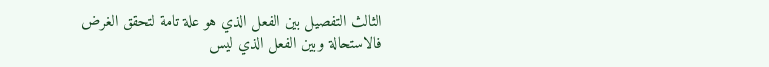الثالث التفصيل بين الفعل الذي هو علة تامة لتحقق الغرض فالاستحالة وبين الفعل الذي ليس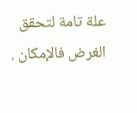علة تامة لتحقق الغرض فالإمكان .